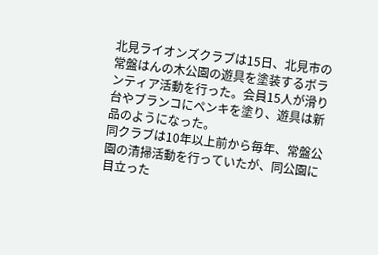北見ライオンズクラブは15日、北見市の常盤はんの木公園の遊具を塗装するボランティア活動を行った。会員15人が滑り台やブランコにペンキを塗り、遊具は新品のようになった。
同クラブは10年以上前から毎年、常盤公園の清掃活動を行っていたが、同公園に目立った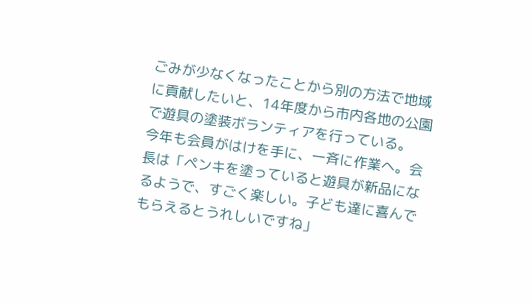ごみが少なくなったことから別の方法で地域に貢献したいと、14年度から市内各地の公園で遊具の塗装ボランティアを行っている。
今年も会員がはけを手に、一斉に作業へ。会長は「ペンキを塗っていると遊具が新品になるようで、すごく楽しい。子ども達に喜んでもらえるとうれしいですね」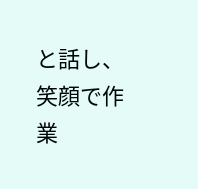と話し、笑顔で作業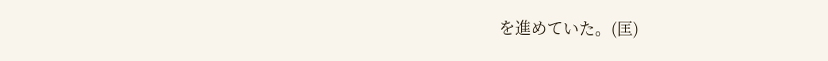を進めていた。(匡)